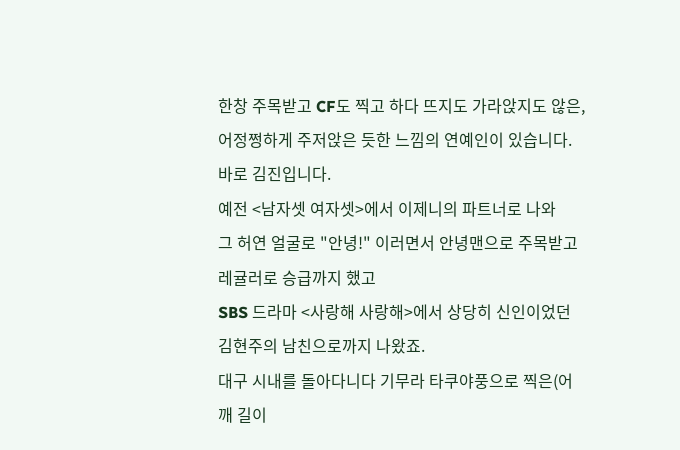한창 주목받고 CF도 찍고 하다 뜨지도 가라앉지도 않은,
어정쩡하게 주저앉은 듯한 느낌의 연예인이 있습니다.
바로 김진입니다.
예전 <남자셋 여자셋>에서 이제니의 파트너로 나와
그 허연 얼굴로 "안녕!" 이러면서 안녕맨으로 주목받고
레귤러로 승급까지 했고
SBS 드라마 <사랑해 사랑해>에서 상당히 신인이었던
김현주의 남친으로까지 나왔죠.
대구 시내를 돌아다니다 기무라 타쿠야풍으로 찍은(어깨 길이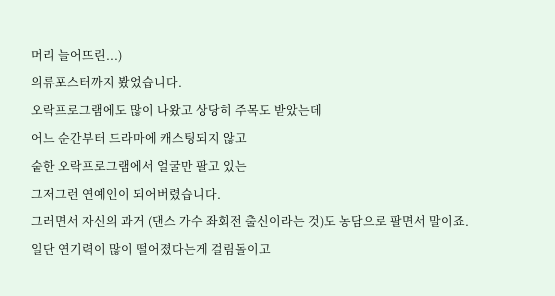머리 늘어뜨린...)
의류포스터까지 봤었습니다.
오락프로그램에도 많이 나왔고 상당히 주목도 받았는데
어느 순간부터 드라마에 캐스팅되지 않고
숱한 오락프로그램에서 얼굴만 팔고 있는
그저그런 연예인이 되어버렸습니다.
그러면서 자신의 과거 (댄스 가수 좌회전 출신이라는 것)도 농담으로 팔면서 말이죠.
일단 연기력이 많이 떨어졌다는게 걸림돌이고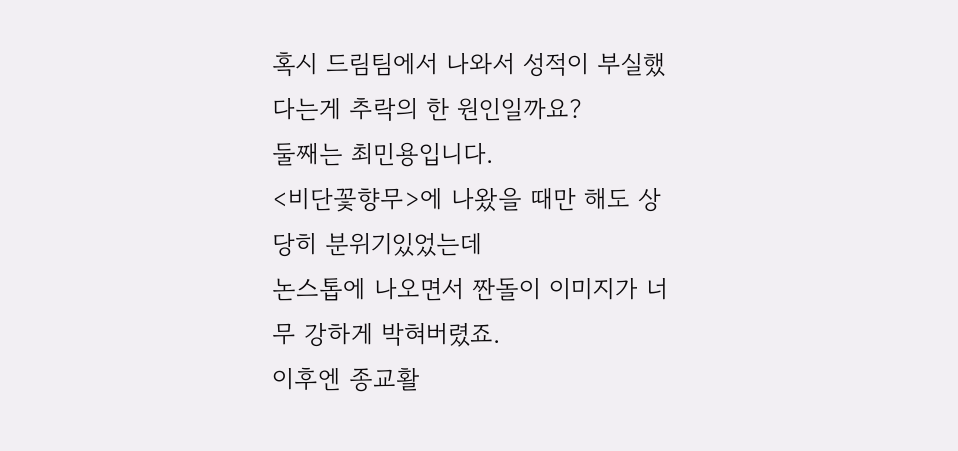혹시 드림팀에서 나와서 성적이 부실했다는게 추락의 한 원인일까요?
둘째는 최민용입니다.
<비단꽃향무>에 나왔을 때만 해도 상당히 분위기있었는데
논스톱에 나오면서 짠돌이 이미지가 너무 강하게 박혀버렸죠.
이후엔 종교활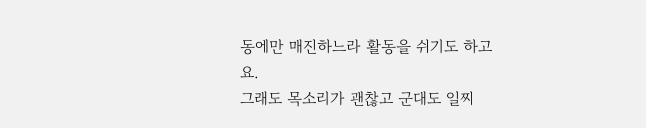동에만 매진하느라 활동을 쉬기도 하고요.
그래도 목소리가 괜찮고 군대도 일찌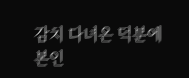감치 다녀온 덕분에
본인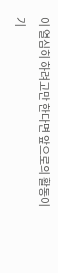이 열심히 하려고만 한다면 앞으로의 활동이
기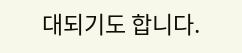대되기도 합니다.